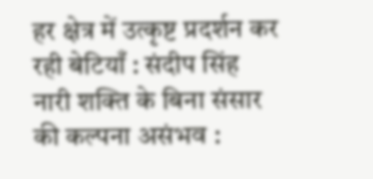हर क्षेत्र में उत्कृष्ट प्रदर्शन कर रही बेटियाँ : संदीप सिंह
नारी शक्ति के बिना संसार की कल्पना असंभव :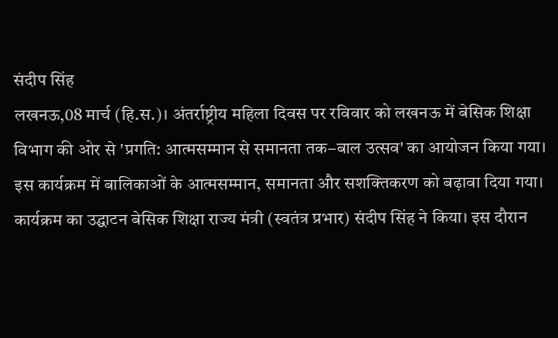संदीप सिंह
लखनऊ,08 मार्च (हि.स.)। अंतर्राष्ट्रीय महिला दिवस पर रविवार को लखनऊ में बेसिक शिक्षा विभाग की ओर से 'प्रगति: आत्मसम्मान से समानता तक–बाल उत्सव' का आयोजन किया गया। इस कार्यक्रम में बालिकाओं के आत्मसम्मान, समानता और सशक्तिकरण को बढ़ावा दिया गया। कार्यक्रम का उद्घाटन बेसिक शिक्षा राज्य मंत्री (स्वतंत्र प्रभार) संदीप सिंह ने किया। इस दौरान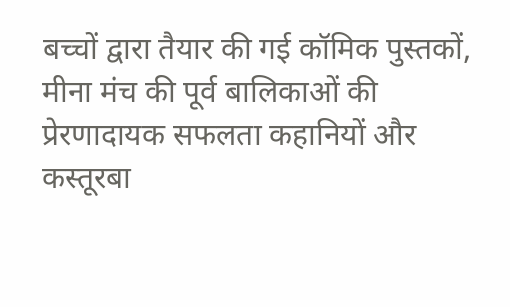बच्चों द्वारा तैयार की गई कॉमिक पुस्तकों, मीना मंच की पूर्व बालिकाओं की प्रेरणादायक सफलता कहानियों और कस्तूरबा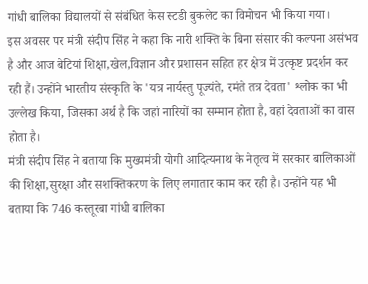गांधी बालिका विद्यालयों से संबंधित केस स्टडी बुकलेट का विमोचन भी किया गया।
इस अवसर पर मंत्री संदीप सिंह ने कहा कि नारी शक्ति के बिना संसार की कल्पना असंभव है और आज बेटियां शिक्षा,खेल,विज्ञान और प्रशासन सहित हर क्षेत्र में उत्कृष्ट प्रदर्शन कर रही हैं। उन्होंने भारतीय संस्कृति के 'यत्र नार्यस्तु पूज्यंते, रमंते तत्र देवता' श्लोक का भी उल्लेख किया, जिसका अर्थ है कि जहां नारियों का सम्मान होता है, वहां देवताओं का वास होता है।
मंत्री संदीप सिंह ने बताया कि मुख्यमंत्री योगी आदित्यनाथ के नेतृत्व में सरकार बालिकाओं की शिक्षा,सुरक्षा और सशक्तिकरण के लिए लगातार काम कर रही है। उन्होंने यह भी बताया कि 746 कस्तूरबा गांधी बालिका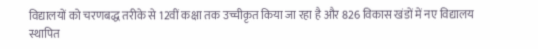विद्यालयों को चरणबद्ध तरीके से 12वीं कक्षा तक उच्चीकृत किया जा रहा है और 826 विकास खंडों में नए विद्यालय स्थापित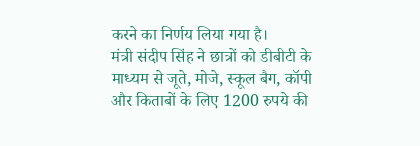करने का निर्णय लिया गया है।
मंत्री संदीप सिंह ने छात्रों को डीबीटी के माध्यम से जूते, मोजे, स्कूल बैग, कॉपी और किताबों के लिए 1200 रुपये की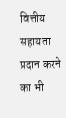वित्तीय सहायता प्रदान करने का भी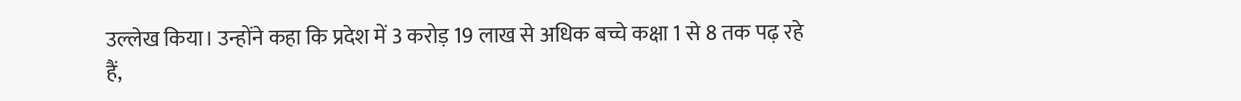उल्लेख किया। उन्होंने कहा कि प्रदेश में 3 करोड़ 19 लाख से अधिक बच्चे कक्षा 1 से 8 तक पढ़ रहे हैं,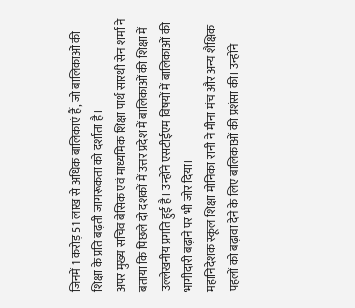जिनमें 1 करोड़ 51 लाख से अधिक बालिकाएं हैं, जो बालिकाओं की शिक्षा के प्रति बढ़ती जागरूकता को दर्शाता है।
अपर मुख्य सचिव बेसिक एवं माध्यमिक शिक्षा पार्थ सारथी सेन शर्मा ने बताया कि पिछले दो दशकों में उत्तर प्रदेश में बालिकाओं की शिक्षा में उल्लेखनीय प्रगति हुई है। उन्होंने एसटीईएम विषयों में बालिकाओं की भागीदारी बढ़ाने पर भी जोर दिया।
महानिदेशक स्कूल शिक्षा मोनिका रानी ने मीना मंच और अन्य शैक्षिक पहलों को बढ़ावा देने के लिए बालिकाओं की प्रशंसा की। उन्होंने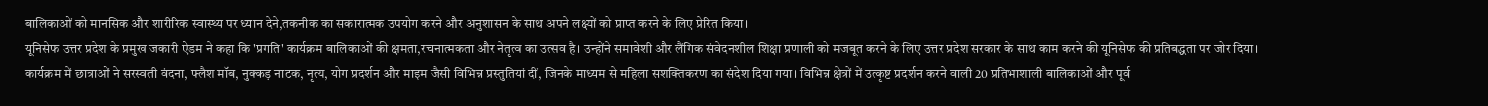बालिकाओं को मानसिक और शारीरिक स्वास्थ्य पर ध्यान देने,तकनीक का सकारात्मक उपयोग करने और अनुशासन के साथ अपने लक्ष्यों को प्राप्त करने के लिए प्रेरित किया।
यूनिसेफ उत्तर प्रदेश के प्रमुख जकारी ऐडम ने कहा कि 'प्रगति' कार्यक्रम बालिकाओं की क्षमता,रचनात्मकता और नेतृत्व का उत्सव है। उन्होंने समावेशी और लैंगिक संवेदनशील शिक्षा प्रणाली को मजबूत करने के लिए उत्तर प्रदेश सरकार के साथ काम करने की यूनिसेफ की प्रतिबद्धता पर जोर दिया।
कार्यक्रम में छात्राओं ने सरस्वती वंदना, फ्लैश मॉब, नुक्कड़ नाटक, नृत्य, योग प्रदर्शन और माइम जैसी विभिन्न प्रस्तुतियां दीं, जिनके माध्यम से महिला सशक्तिकरण का संदेश दिया गया। विभिन्न क्षेत्रों में उत्कृष्ट प्रदर्शन करने वाली 20 प्रतिभाशाली बालिकाओं और पूर्व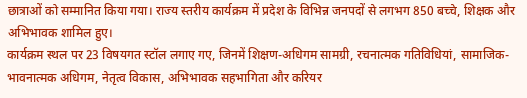छात्राओं को सम्मानित किया गया। राज्य स्तरीय कार्यक्रम में प्रदेश के विभिन्न जनपदों से लगभग 850 बच्चे, शिक्षक और अभिभावक शामिल हुए।
कार्यक्रम स्थल पर 23 विषयगत स्टॉल लगाए गए, जिनमें शिक्षण-अधिगम सामग्री, रचनात्मक गतिविधियां, सामाजिक-भावनात्मक अधिगम, नेतृत्व विकास, अभिभावक सहभागिता और करियर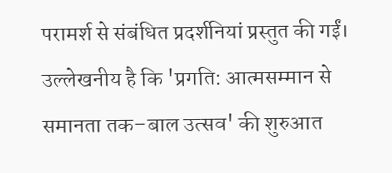परामर्श से संबंधित प्रदर्शनियां प्रस्तुत की गईं।
उल्लेखनीय है कि 'प्रगति: आत्मसम्मान से समानता तक–बाल उत्सव' की शुरुआत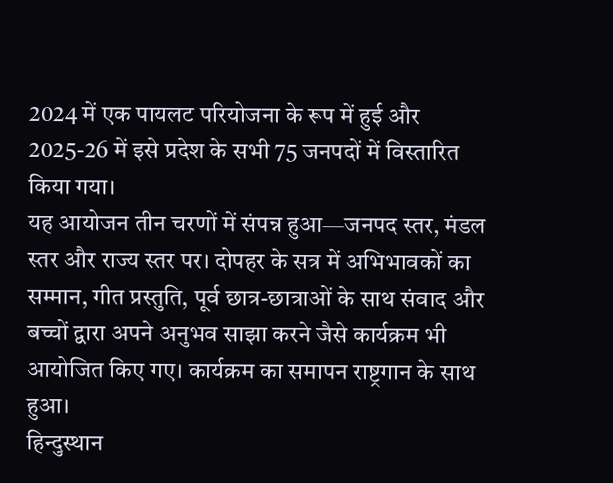2024 में एक पायलट परियोजना के रूप में हुई और 2025-26 में इसे प्रदेश के सभी 75 जनपदों में विस्तारित किया गया।
यह आयोजन तीन चरणों में संपन्न हुआ—जनपद स्तर, मंडल स्तर और राज्य स्तर पर। दोपहर के सत्र में अभिभावकों का सम्मान, गीत प्रस्तुति, पूर्व छात्र-छात्राओं के साथ संवाद और बच्चों द्वारा अपने अनुभव साझा करने जैसे कार्यक्रम भी आयोजित किए गए। कार्यक्रम का समापन राष्ट्रगान के साथ हुआ।
हिन्दुस्थान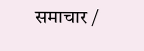समाचार /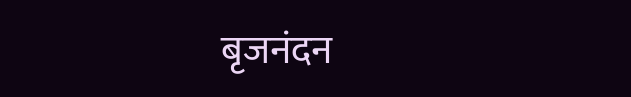बृजनंदन